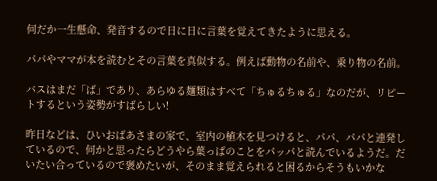何だか一生懸命、発音するので日に日に言葉を覚えてきたように思える。

パパやママが本を読むとその言葉を真似する。例えば動物の名前や、乗り物の名前。

バスはまだ「ば」であり、あらゆる麺類はすべて「ちゅるちゅる」なのだが、リピートするという姿勢がすばらしい!

昨日などは、ひいおばあさまの家で、室内の植木を見つけると、パパ、パパと連発しているので、何かと思ったらどうやら葉っぱのことをパッパと読んでいるようだ。だいたい合っているので褒めたいが、そのまま覚えられると困るからそうもいかな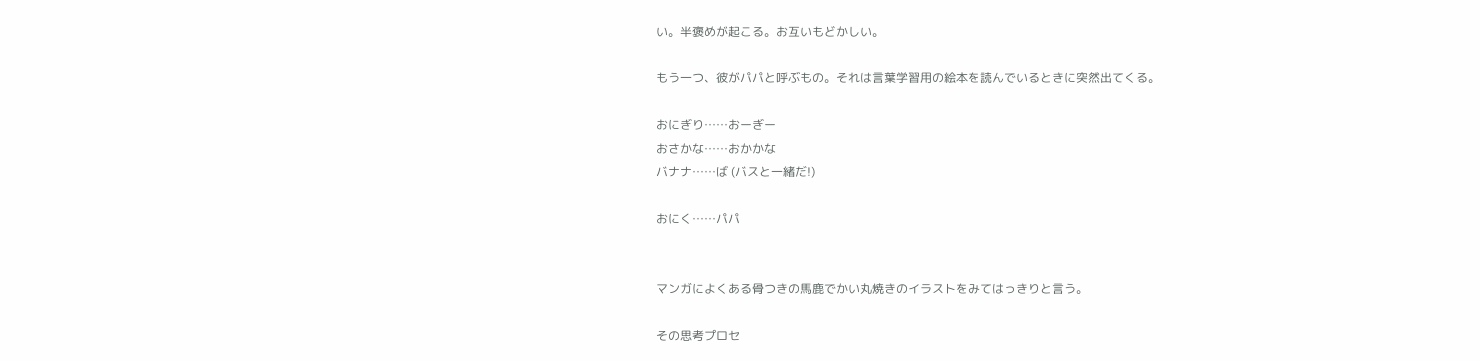い。半褒めが起こる。お互いもどかしい。

もう一つ、彼がパパと呼ぶもの。それは言葉学習用の絵本を読んでいるときに突然出てくる。

おにぎり……おーぎー
おさかな……おかかな
バナナ……ば (バスと一緒だ!)

おにく……パパ


マンガによくある骨つきの馬鹿でかい丸焼きのイラストをみてはっきりと言う。

その思考プロセ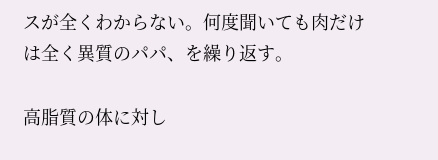スが全くわからない。何度聞いても肉だけは全く異質のパパ、を繰り返す。

高脂質の体に対し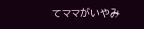てママがいやみ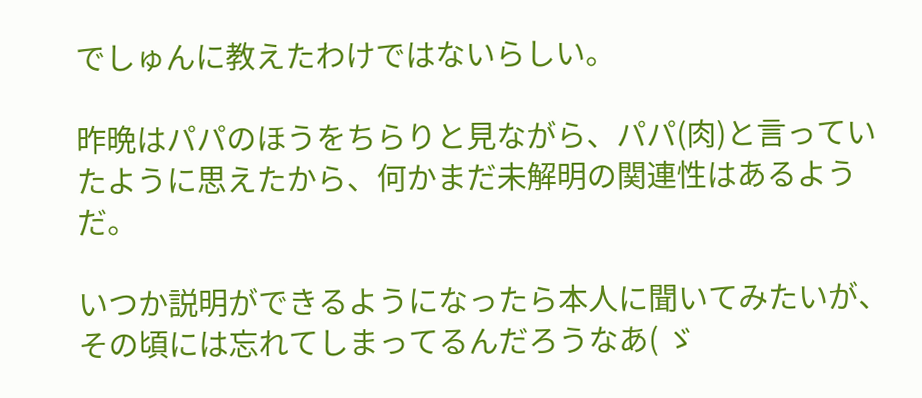でしゅんに教えたわけではないらしい。

昨晩はパパのほうをちらりと見ながら、パパ(肉)と言っていたように思えたから、何かまだ未解明の関連性はあるようだ。

いつか説明ができるようになったら本人に聞いてみたいが、その頃には忘れてしまってるんだろうなあ( ゞ